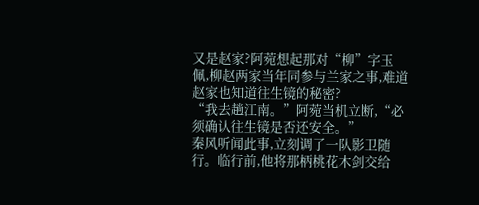又是赵家?阿菀想起那对“柳”字玉佩,柳赵两家当年同参与兰家之事,难道赵家也知道往生镜的秘密?
“我去趟江南。”阿菀当机立断,“必须确认往生镜是否还安全。”
秦风听闻此事,立刻调了一队影卫随行。临行前,他将那柄桃花木剑交给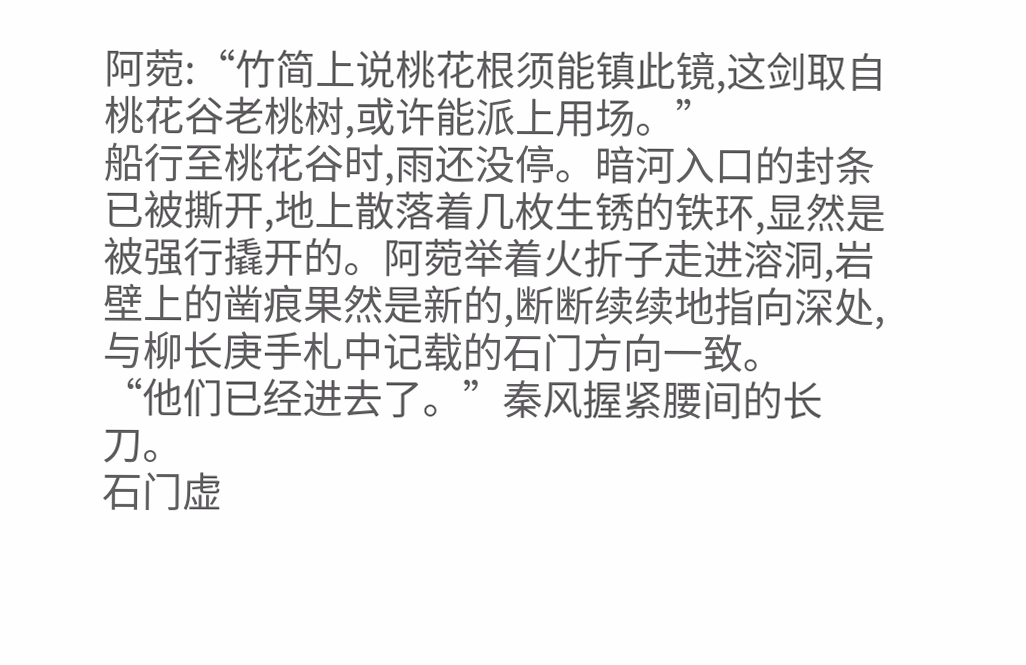阿菀:“竹简上说桃花根须能镇此镜,这剑取自桃花谷老桃树,或许能派上用场。”
船行至桃花谷时,雨还没停。暗河入口的封条已被撕开,地上散落着几枚生锈的铁环,显然是被强行撬开的。阿菀举着火折子走进溶洞,岩壁上的凿痕果然是新的,断断续续地指向深处,与柳长庚手札中记载的石门方向一致。
“他们已经进去了。”秦风握紧腰间的长刀。
石门虚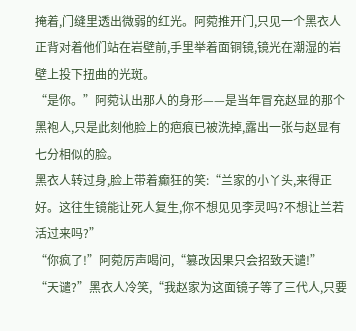掩着,门缝里透出微弱的红光。阿菀推开门,只见一个黑衣人正背对着他们站在岩壁前,手里举着面铜镜,镜光在潮湿的岩壁上投下扭曲的光斑。
“是你。”阿菀认出那人的身形——是当年冒充赵显的那个黑袍人,只是此刻他脸上的疤痕已被洗掉,露出一张与赵显有七分相似的脸。
黑衣人转过身,脸上带着癫狂的笑:“兰家的小丫头,来得正好。这往生镜能让死人复生,你不想见见李灵吗?不想让兰若活过来吗?”
“你疯了!”阿菀厉声喝问,“篡改因果只会招致天谴!”
“天谴?”黑衣人冷笑,“我赵家为这面镜子等了三代人,只要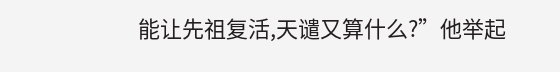能让先祖复活,天谴又算什么?”他举起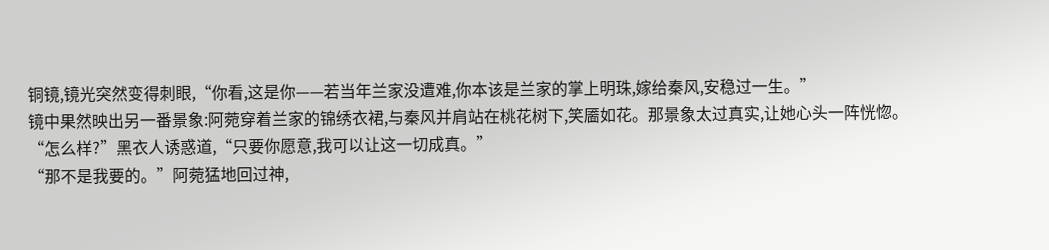铜镜,镜光突然变得刺眼,“你看,这是你——若当年兰家没遭难,你本该是兰家的掌上明珠,嫁给秦风,安稳过一生。”
镜中果然映出另一番景象:阿菀穿着兰家的锦绣衣裙,与秦风并肩站在桃花树下,笑靥如花。那景象太过真实,让她心头一阵恍惚。
“怎么样?”黑衣人诱惑道,“只要你愿意,我可以让这一切成真。”
“那不是我要的。”阿菀猛地回过神,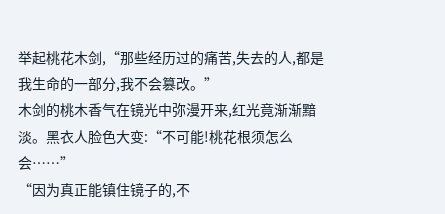举起桃花木剑,“那些经历过的痛苦,失去的人,都是我生命的一部分,我不会篡改。”
木剑的桃木香气在镜光中弥漫开来,红光竟渐渐黯淡。黑衣人脸色大变:“不可能!桃花根须怎么会……”
“因为真正能镇住镜子的,不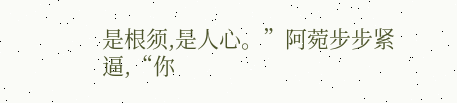是根须,是人心。”阿菀步步紧逼,“你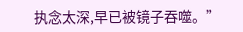执念太深,早已被镜子吞噬。”